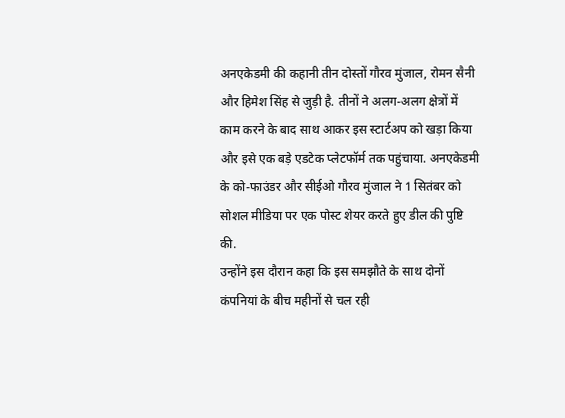अनएकेडमी की कहानी तीन दोस्तों गौरव मुंजाल, रोमन सैनी और हिमेश सिंह से जुड़ी है. तीनों ने अलग-अलग क्षेत्रों में काम करने के बाद साथ आकर इस स्टार्टअप को खड़ा किया और इसे एक बड़े एडटेक प्लेटफॉर्म तक पहुंचाया. अनएकेडमी के को-फाउंडर और सीईओ गौरव मुंजाल ने 1 सितंबर को सोशल मीडिया पर एक पोस्ट शेयर करते हुए डील की पुष्टि की.
उन्होंने इस दौरान कहा कि इस समझौते के साथ दोनों कंपनियां के बीच महीनों से चल रही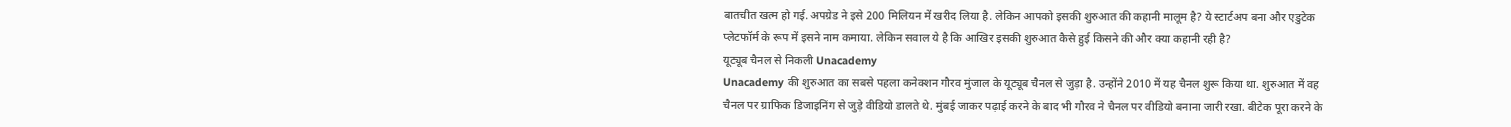बातचीत खत्म हो गई. अपग्रेड ने इसे 200 मिलियन में खरीद लिया है. लेकिन आपको इसकी शुरुआत की कहानी मालूम है? ये स्टार्टअप बना और एडुटेक प्लेटफॉर्म के रूप में इसने नाम कमाया. लेकिन सवाल ये है कि आखिर इसकी शुरुआत कैसे हुई किसने की और क्या कहानी रही है?
यूट्यूब चैनल से निकली Unacademy
Unacademy की शुरुआत का सबसे पहला कनेक्शन गौरव मुंजाल के यूट्यूब चैनल से जुड़ा है. उन्होंने 2010 में यह चैनल शुरू किया था. शुरुआत में वह चैनल पर ग्राफिक डिजाइनिंग से जुड़े वीडियो डालते थे. मुंबई जाकर पढ़ाई करने के बाद भी गौरव ने चैनल पर वीडियो बनाना जारी रखा. बीटेक पूरा करने के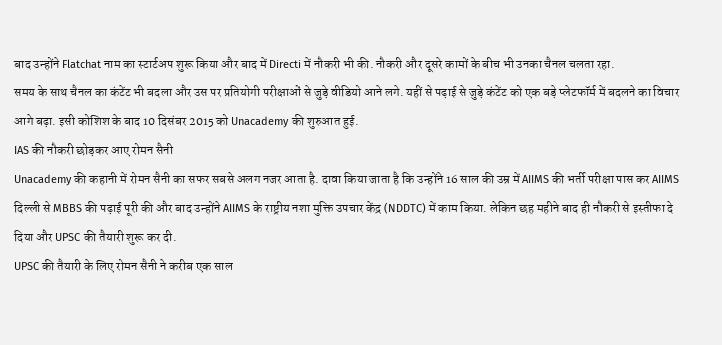बाद उन्होंने Flatchat नाम का स्टार्टअप शुरू किया और बाद में Directi में नौकरी भी की. नौकरी और दूसरे कामों के बीच भी उनका चैनल चलता रहा.
समय के साथ चैनल का कंटेंट भी बदला और उस पर प्रतियोगी परीक्षाओं से जुड़े वीडियो आने लगे. यहीं से पढ़ाई से जुड़े कंटेंट को एक बड़े प्लेटफॉर्म में बदलने का विचार आगे बढ़ा. इसी कोशिश के बाद 10 दिसंबर 2015 को Unacademy की शुरुआत हुई.
IAS की नौकरी छोड़कर आए रोमन सैनी
Unacademy की कहानी में रोमन सैनी का सफर सबसे अलग नजर आता है. दावा किया जाता है कि उन्होंने 16 साल की उम्र में AIIMS की भर्ती परीक्षा पास कर AIIMS दिल्ली से MBBS की पढ़ाई पूरी की और बाद उन्होंने AIIMS के राष्ट्रीय नशा मुक्ति उपचार केंद्र (NDDTC) में काम किया. लेकिन छह महीने बाद ही नौकरी से इस्तीफा दे दिया और UPSC की तैयारी शुरू कर दी.
UPSC की तैयारी के लिए रोमन सैनी ने करीब एक साल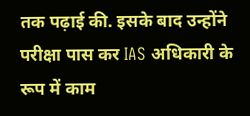तक पढ़ाई की. इसके बाद उन्होंने परीक्षा पास कर IAS अधिकारी के रूप में काम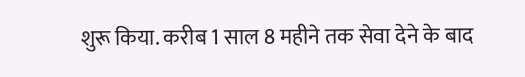शुरू किया. करीब 1 साल 8 महीने तक सेवा देने के बाद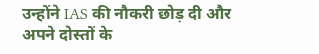उन्होंने IAS की नौकरी छोड़ दी और अपने दोस्तों के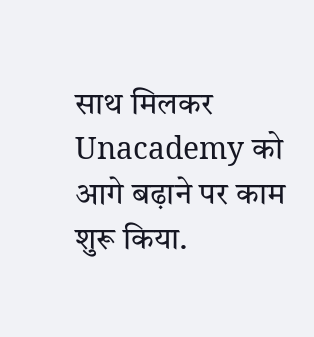साथ मिलकर Unacademy को आगे बढ़ाने पर काम शुरू किया.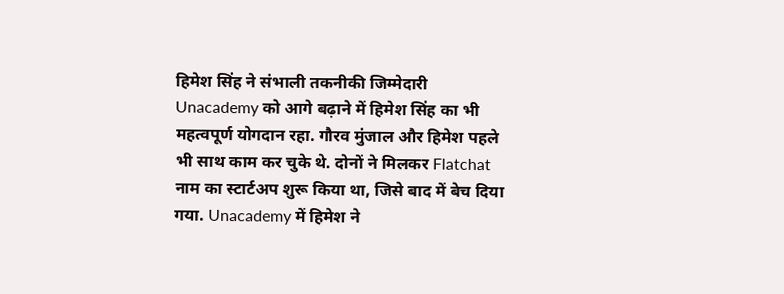हिमेश सिंह ने संभाली तकनीकी जिम्मेदारी
Unacademy को आगे बढ़ाने में हिमेश सिंह का भी महत्वपूर्ण योगदान रहा. गौरव मुंजाल और हिमेश पहले भी साथ काम कर चुके थे. दोनों ने मिलकर Flatchat नाम का स्टार्टअप शुरू किया था, जिसे बाद में बेच दिया गया. Unacademy में हिमेश ने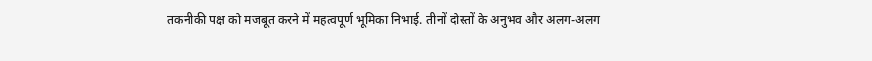तकनीकी पक्ष को मजबूत करने में महत्वपूर्ण भूमिका निभाई. तीनों दोस्तों के अनुभव और अलग-अलग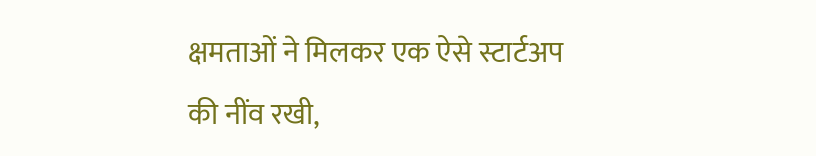क्षमताओं ने मिलकर एक ऐसे स्टार्टअप की नींव रखी,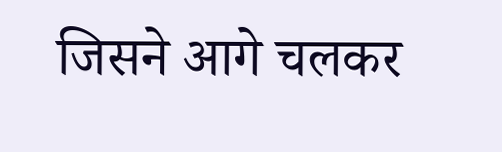जिसने आगे चलकर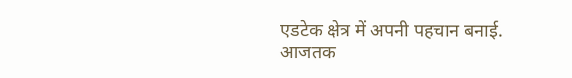एडटेक क्षेत्र में अपनी पहचान बनाई.
आजतक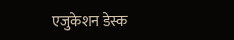एजुकेशन डेस्क